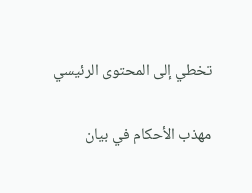تخطي إلى المحتوى الرئيسي

مهذب الأحكام في بيان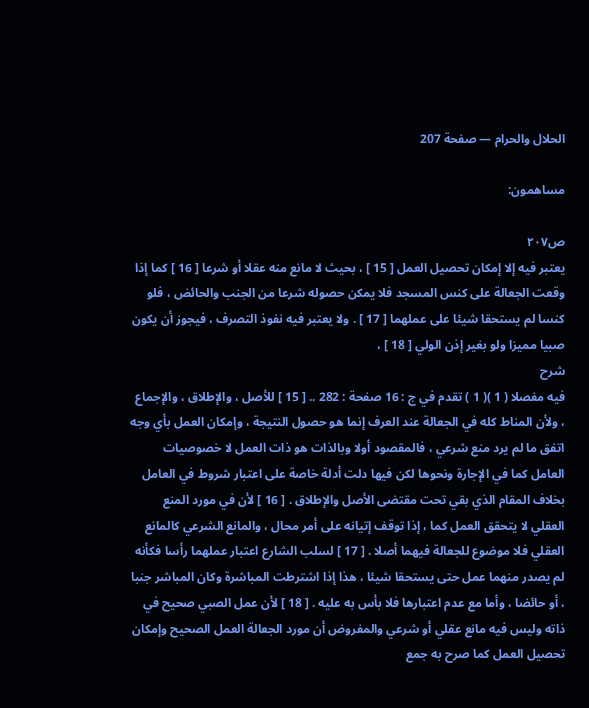الحلال والحرام — صفحة 207

مساهمون:

ص٢٠٧
يعتبر فيه إلا إمكان تحصيل العمل [ 15 ] ، بحيث لا مانع منه عقلا أو شرعا [ 16 ] كما إذا وقعت الجعالة على كنس المسجد فلا يمكن حصوله شرعا من الجنب والحائض ، فلو كنسا لم يستحقا شيئا على عملهما [ 17 ] . ولا يعتبر فيه نفوذ التصرف ، فيجوز أن يكون صبيا مميزا ولو بغير إذن الولي [ 18 ] ،
شرح
فيه مفصلا ( 1 )( 1 ) تقدم في ج : 16 صفحة : 282 .. [ 15 ] للأصل ، والإطلاق ، والإجماع ، ولأن المناط كله في الجعالة عند العرف إنما هو حصول النتيجة ، وإمكان العمل بأي وجه اتفق ما لم يرد منع شرعي ، فالمقصود أولا وبالذات هو ذات العمل لا خصوصيات العامل كما في الإجارة ونحوها لكن فيها دلت أدلة خاصة على اعتبار شروط في العامل بخلاف المقام الذي بقي تحت مقتضى الأصل والإطلاق . [ 16 ] لأن في مورد المنع العقلي لا يتحقق العمل كما ، إذا توقف إتيانه على أمر محال ، والمانع الشرعي كالمانع العقلي فلا موضوع للجعالة فيهما أصلا . [ 17 ] لسلب الشارع اعتبار عملهما رأسا فكأنه لم يصدر منهما عمل حتى يستحقا شيئا ، هذا إذا اشترطت المباشرة وكان المباشر جنبا ، أو حائضا ، وأما مع عدم اعتبارها فلا بأس به عليه . [ 18 ] لأن عمل الصبي صحيح في ذاته وليس فيه مانع عقلي أو شرعي والمفروض أن مورد الجعالة العمل الصحيح وإمكان تحصيل العمل كما صرح به جمع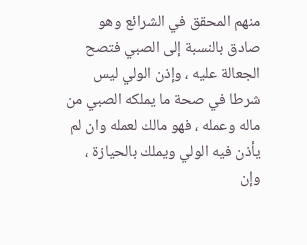منهم المحقق في الشرائع وهو صادق بالنسبة إلى الصبي فتصح الجعالة عليه ، وإذن الولي ليس شرطا في صحة ما يملكه الصبي من ماله وعمله ، فهو مالك لعمله وان لم يأذن فيه الولي ويملك بالحيازة ، وإن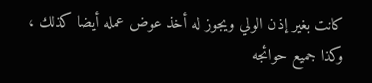كانت بغير إذن الولي ويجوز له أخذ عوض عمله أيضا كذلك ، وكذا جميع حوائجه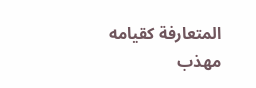المتعارفة كقيامه
مهذب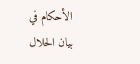الأحكام في بيان الحلال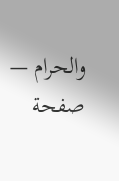والحرام — صفحة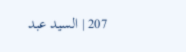207 | السيد عبد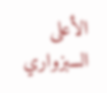الأعلى السبزواري